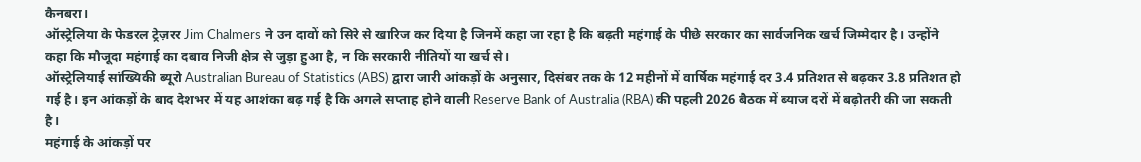कैनबरा।
ऑस्ट्रेलिया के फेडरल ट्रेज़रर Jim Chalmers ने उन दावों को सिरे से खारिज कर दिया है जिनमें कहा जा रहा है कि बढ़ती महंगाई के पीछे सरकार का सार्वजनिक खर्च जिम्मेदार है। उन्होंने कहा कि मौजूदा महंगाई का दबाव निजी क्षेत्र से जुड़ा हुआ है, न कि सरकारी नीतियों या खर्च से।
ऑस्ट्रेलियाई सांख्यिकी ब्यूरो Australian Bureau of Statistics (ABS) द्वारा जारी आंकड़ों के अनुसार, दिसंबर तक के 12 महीनों में वार्षिक महंगाई दर 3.4 प्रतिशत से बढ़कर 3.8 प्रतिशत हो गई है। इन आंकड़ों के बाद देशभर में यह आशंका बढ़ गई है कि अगले सप्ताह होने वाली Reserve Bank of Australia (RBA) की पहली 2026 बैठक में ब्याज दरों में बढ़ोतरी की जा सकती है।
महंगाई के आंकड़ों पर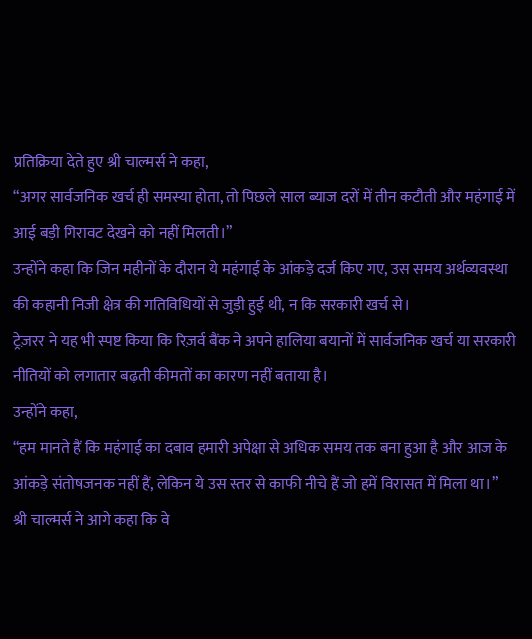प्रतिक्रिया देते हुए श्री चाल्मर्स ने कहा,
“अगर सार्वजनिक खर्च ही समस्या होता, तो पिछले साल ब्याज दरों में तीन कटौती और महंगाई में आई बड़ी गिरावट देखने को नहीं मिलती।”
उन्होंने कहा कि जिन महीनों के दौरान ये महंगाई के आंकड़े दर्ज किए गए, उस समय अर्थव्यवस्था की कहानी निजी क्षेत्र की गतिविधियों से जुड़ी हुई थी, न कि सरकारी खर्च से।
ट्रेज़रर ने यह भी स्पष्ट किया कि रिज़र्व बैंक ने अपने हालिया बयानों में सार्वजनिक खर्च या सरकारी नीतियों को लगातार बढ़ती कीमतों का कारण नहीं बताया है।
उन्होंने कहा,
“हम मानते हैं कि महंगाई का दबाव हमारी अपेक्षा से अधिक समय तक बना हुआ है और आज के आंकड़े संतोषजनक नहीं हैं, लेकिन ये उस स्तर से काफी नीचे हैं जो हमें विरासत में मिला था।”
श्री चाल्मर्स ने आगे कहा कि वे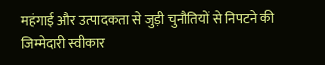महंगाई और उत्पादकता से जुड़ी चुनौतियों से निपटने की जिम्मेदारी स्वीकार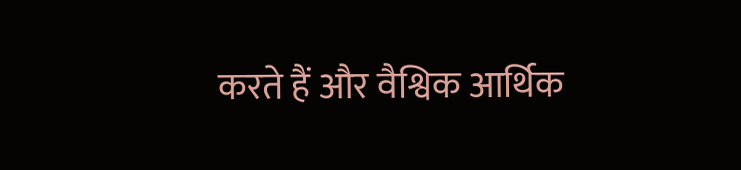करते हैं और वैश्विक आर्थिक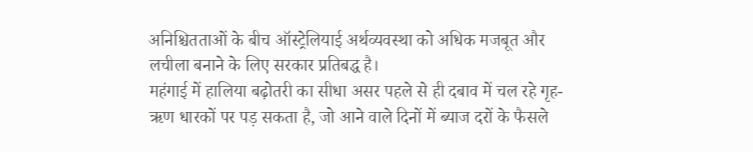अनिश्चितताओं के बीच ऑस्ट्रेलियाई अर्थव्यवस्था को अधिक मजबूत और लचीला बनाने के लिए सरकार प्रतिबद्ध है।
महंगाई में हालिया बढ़ोतरी का सीधा असर पहले से ही दबाव में चल रहे गृह-ऋण धारकों पर पड़ सकता है, जो आने वाले दिनों में ब्याज दरों के फैसले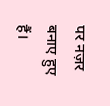पर नज़र बनाए हुए हैं।